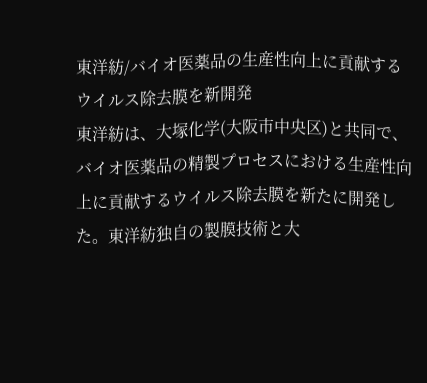東洋紡/バイオ医薬品の生産性向上に貢献するウイルス除去膜を新開発
東洋紡は、大塚化学(大阪市中央区)と共同で、バイオ医薬品の精製プロセスにおける生産性向上に貢献するウイルス除去膜を新たに開発した。東洋紡独自の製膜技術と大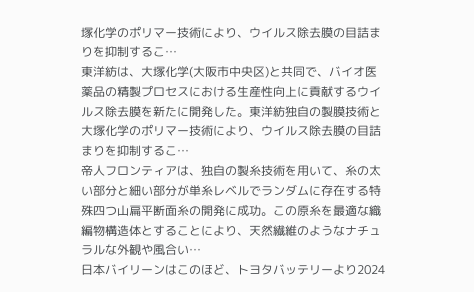塚化学のポリマー技術により、ウイルス除去膜の目詰まりを抑制するこ…
東洋紡は、大塚化学(大阪市中央区)と共同で、バイオ医薬品の精製プロセスにおける生産性向上に貢献するウイルス除去膜を新たに開発した。東洋紡独自の製膜技術と大塚化学のポリマー技術により、ウイルス除去膜の目詰まりを抑制するこ…
帝人フロンティアは、独自の製糸技術を用いて、糸の太い部分と細い部分が単糸レベルでランダムに存在する特殊四つ山扁平断面糸の開発に成功。この原糸を最適な織編物構造体とすることにより、天然繊維のようなナチュラルな外観や風合い…
日本バイリーンはこのほど、トヨタバッテリーより2024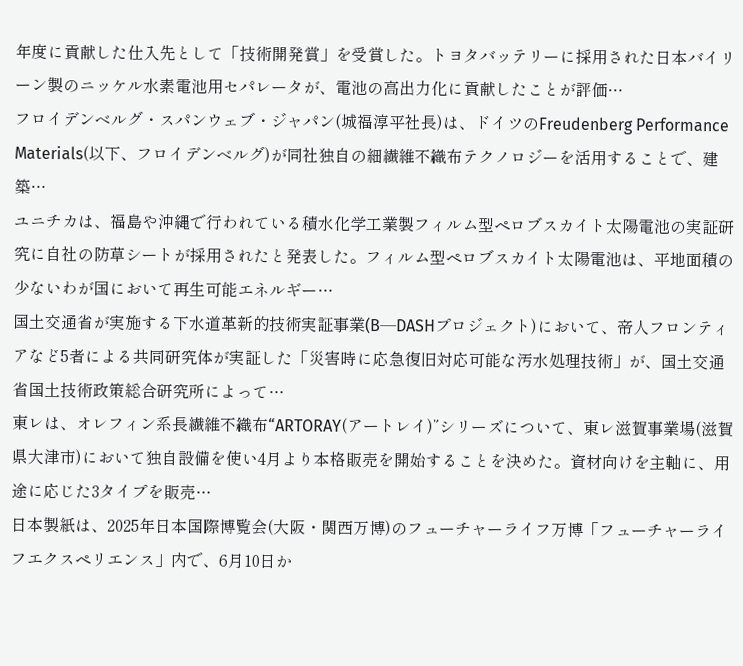年度に貢献した仕入先として「技術開発賞」を受賞した。トヨタバッテリーに採用された日本バイリーン製のニッケル水素電池用セパレータが、電池の高出力化に貢献したことが評価…
フロイデンベルグ・スパンウェブ・ジャパン(城福淳平社長)は、ドイツのFreudenberg Performance Materials(以下、フロイデンベルグ)が同社独自の細繊維不織布テクノロジーを活用することで、建築…
ユニチカは、福島や沖縄で行われている積水化学工業製フィルム型ペロブスカイト太陽電池の実証研究に自社の防草シートが採用されたと発表した。フィルム型ペロブスカイト太陽電池は、平地面積の少ないわが国において再生可能エネルギー…
国土交通省が実施する下水道革新的技術実証事業(B─DASHプロジェクト)において、帝人フロンティアなど5者による共同研究体が実証した「災害時に応急復旧対応可能な汚水処理技術」が、国土交通省国土技術政策総合研究所によって…
東レは、オレフィン系長繊維不織布“ARTORAY(アートレイ)”シリーズについて、東レ滋賀事業場(滋賀県大津市)において独自設備を使い4月より本格販売を開始することを決めた。資材向けを主軸に、用途に応じた3タイプを販売…
日本製紙は、2025年日本国際博覧会(大阪・関西万博)のフューチャーライフ万博「フューチャーライフエクスペリエンス」内で、6月10日か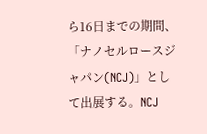ら16日までの期間、「ナノセルロースジャパン(NCJ)」として出展する。NCJ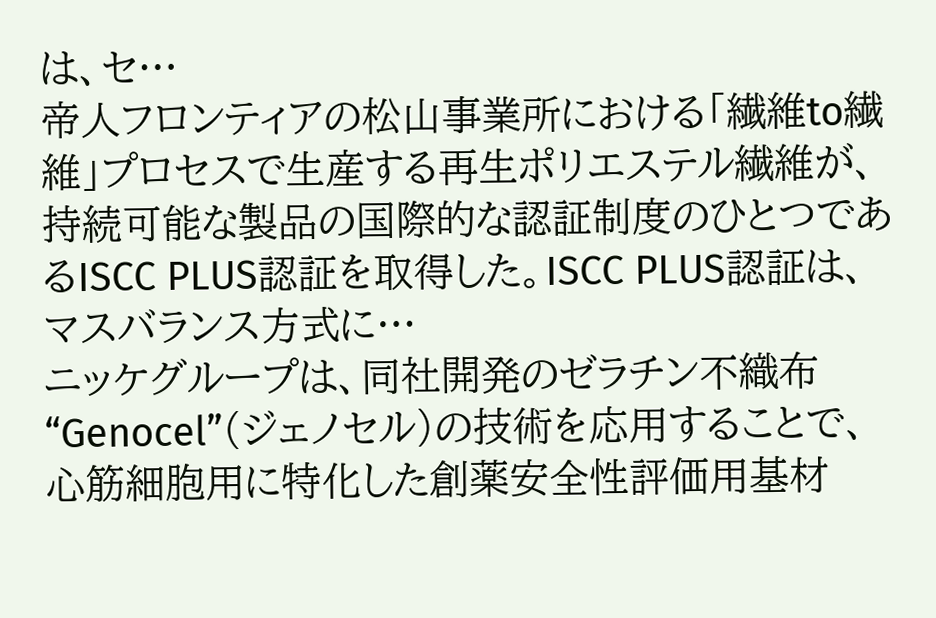は、セ…
帝人フロンティアの松山事業所における「繊維to繊維」プロセスで生産する再生ポリエステル繊維が、持続可能な製品の国際的な認証制度のひとつであるISCC PLUS認証を取得した。ISCC PLUS認証は、マスバランス方式に…
ニッケグループは、同社開発のゼラチン不織布“Genocel”(ジェノセル)の技術を応用することで、心筋細胞用に特化した創薬安全性評価用基材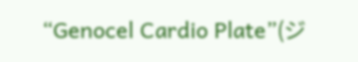“Genocel Cardio Plate”(ジ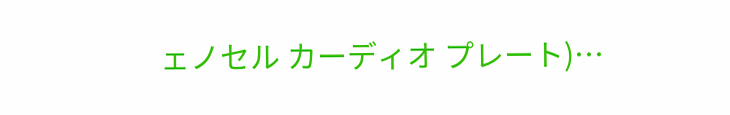ェノセル カーディオ プレート)…